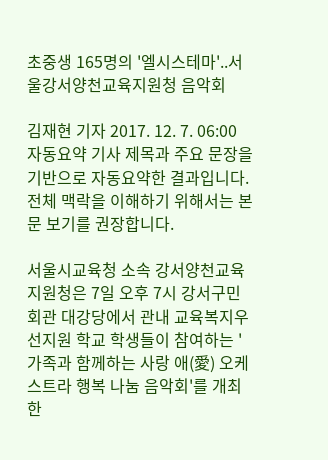초중생 165명의 '엘시스테마'..서울강서양천교육지원청 음악회

김재현 기자 2017. 12. 7. 06:00
자동요약 기사 제목과 주요 문장을 기반으로 자동요약한 결과입니다.
전체 맥락을 이해하기 위해서는 본문 보기를 권장합니다.

서울시교육청 소속 강서양천교육지원청은 7일 오후 7시 강서구민회관 대강당에서 관내 교육복지우선지원 학교 학생들이 참여하는 '가족과 함께하는 사랑 애(愛) 오케스트라 행복 나눔 음악회'를 개최한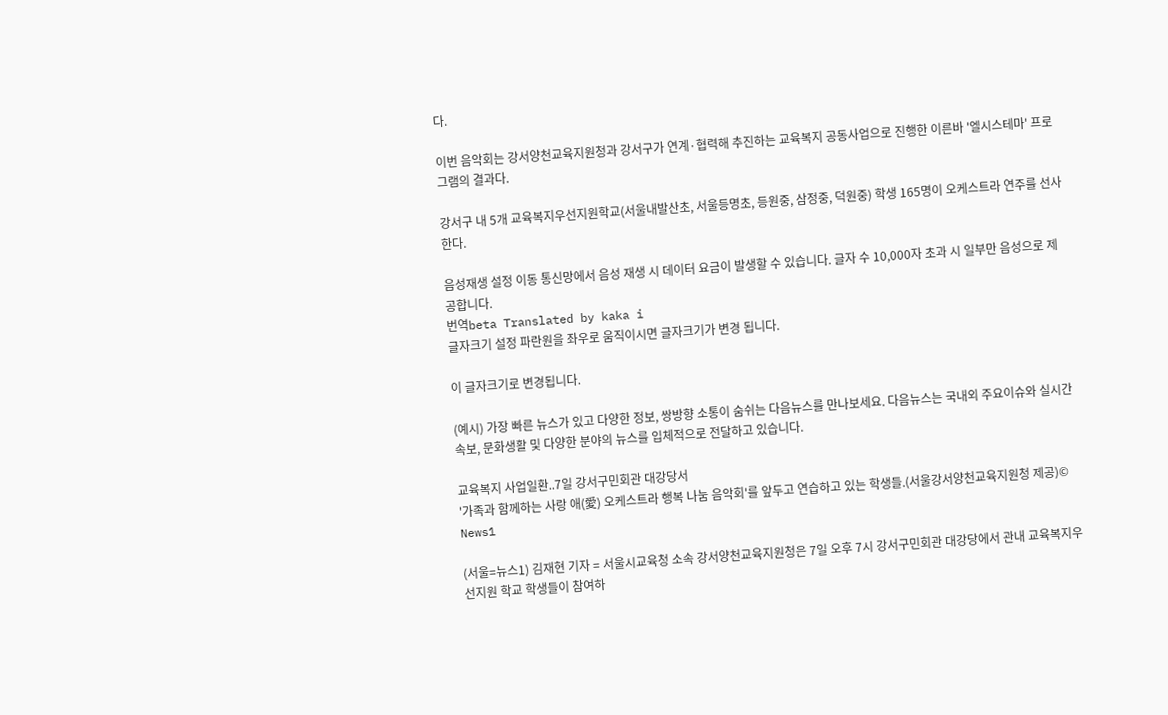다.

이번 음악회는 강서양천교육지원청과 강서구가 연계·협력해 추진하는 교육복지 공동사업으로 진행한 이른바 '엘시스테마' 프로그램의 결과다.

강서구 내 5개 교육복지우선지원학교(서울내발산초, 서울등명초, 등원중, 삼정중, 덕원중) 학생 165명이 오케스트라 연주를 선사한다.

음성재생 설정 이동 통신망에서 음성 재생 시 데이터 요금이 발생할 수 있습니다. 글자 수 10,000자 초과 시 일부만 음성으로 제공합니다.
번역beta Translated by kaka i
글자크기 설정 파란원을 좌우로 움직이시면 글자크기가 변경 됩니다.

이 글자크기로 변경됩니다.

(예시) 가장 빠른 뉴스가 있고 다양한 정보, 쌍방향 소통이 숨쉬는 다음뉴스를 만나보세요. 다음뉴스는 국내외 주요이슈와 실시간 속보, 문화생활 및 다양한 분야의 뉴스를 입체적으로 전달하고 있습니다.

교육복지 사업일환..7일 강서구민회관 대강당서
'가족과 함께하는 사랑 애(愛) 오케스트라 행복 나눔 음악회'를 앞두고 연습하고 있는 학생들.(서울강서양천교육지원청 제공)© News1

(서울=뉴스1) 김재현 기자 = 서울시교육청 소속 강서양천교육지원청은 7일 오후 7시 강서구민회관 대강당에서 관내 교육복지우선지원 학교 학생들이 참여하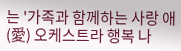는 '가족과 함께하는 사랑 애(愛) 오케스트라 행복 나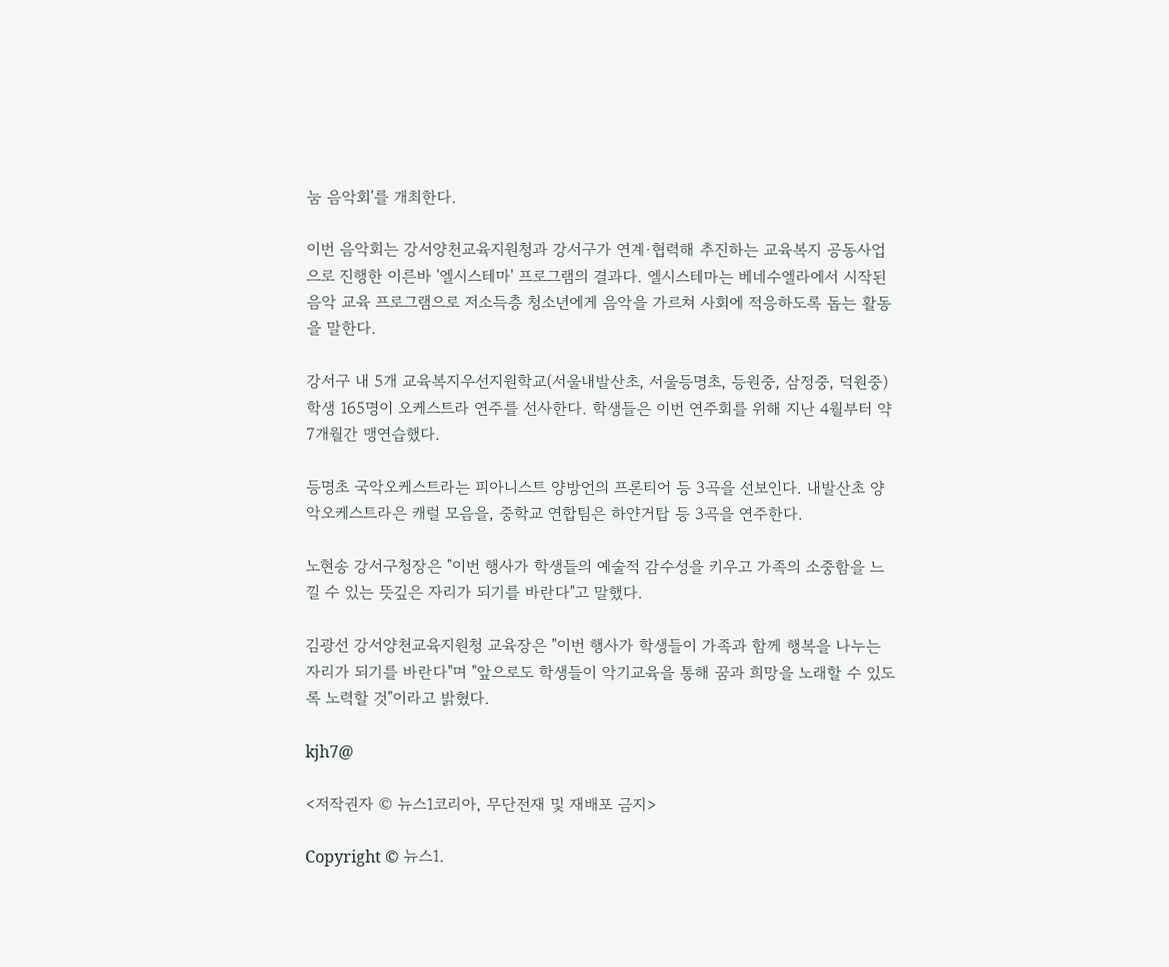눔 음악회'를 개최한다.

이번 음악회는 강서양천교육지원청과 강서구가 연계·협력해 추진하는 교육복지 공동사업으로 진행한 이른바 '엘시스테마' 프로그램의 결과다. 엘시스테마는 베네수엘라에서 시작된 음악 교육 프로그램으로 저소득층 청소년에게 음악을 가르쳐 사회에 적응하도록 돕는 활동을 말한다.

강서구 내 5개 교육복지우선지원학교(서울내발산초, 서울등명초, 등원중, 삼정중, 덕원중) 학생 165명이 오케스트라 연주를 선사한다. 학생들은 이번 연주회를 위해 지난 4월부터 약 7개월간 맹연습했다.

등명초 국악오케스트라는 피아니스트 양방언의 프론티어 등 3곡을 선보인다. 내발산초 양악오케스트라은 캐럴 모음을, 중학교 연합팀은 하얀거탑 등 3곡을 연주한다.

노현송 강서구청장은 "이번 행사가 학생들의 예술적 감수성을 키우고 가족의 소중함을 느낄 수 있는 뜻깊은 자리가 되기를 바란다"고 말했다.

김광선 강서양천교육지원청 교육장은 "이번 행사가 학생들이 가족과 함께 행복을 나누는 자리가 되기를 바란다"며 "앞으로도 학생들이 악기교육을 통해 꿈과 희망을 노래할 수 있도록 노력할 것"이라고 밝혔다.

kjh7@

<저작권자 © 뉴스1코리아, 무단전재 및 재배포 금지>

Copyright © 뉴스1.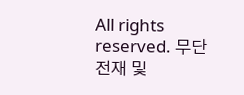All rights reserved. 무단 전재 및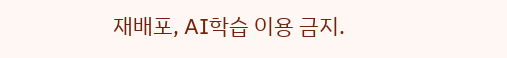재배포, AI학습 이용 금지.